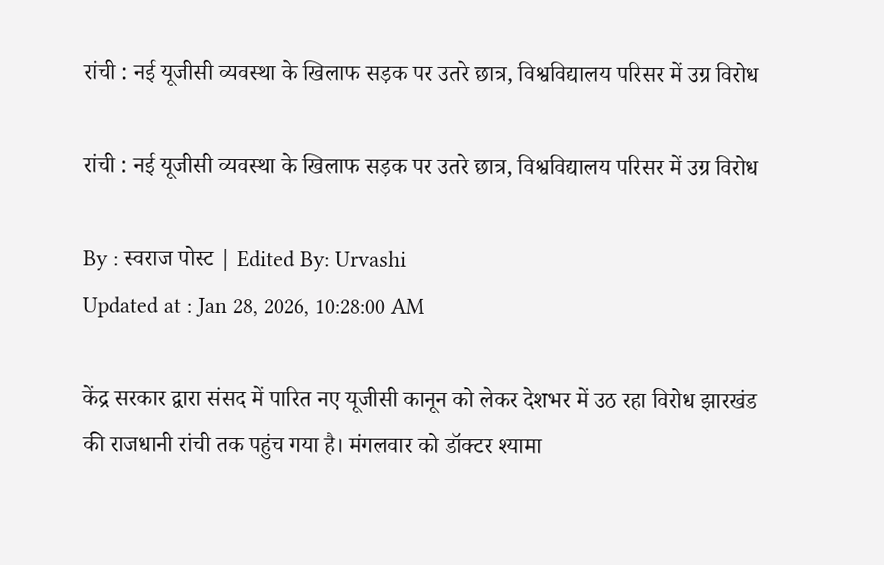रांची : नई यूजीसी व्यवस्था के खिलाफ सड़क पर उतरे छात्र, विश्वविद्यालय परिसर में उग्र विरोध

रांची : नई यूजीसी व्यवस्था के खिलाफ सड़क पर उतरे छात्र, विश्वविद्यालय परिसर में उग्र विरोध

By : स्वराज पोस्ट | Edited By: Urvashi
Updated at : Jan 28, 2026, 10:28:00 AM

केंद्र सरकार द्वारा संसद में पारित नए यूजीसी कानून को लेकर देशभर में उठ रहा विरोध झारखंड की राजधानी रांची तक पहुंच गया है। मंगलवार को डॉक्टर श्यामा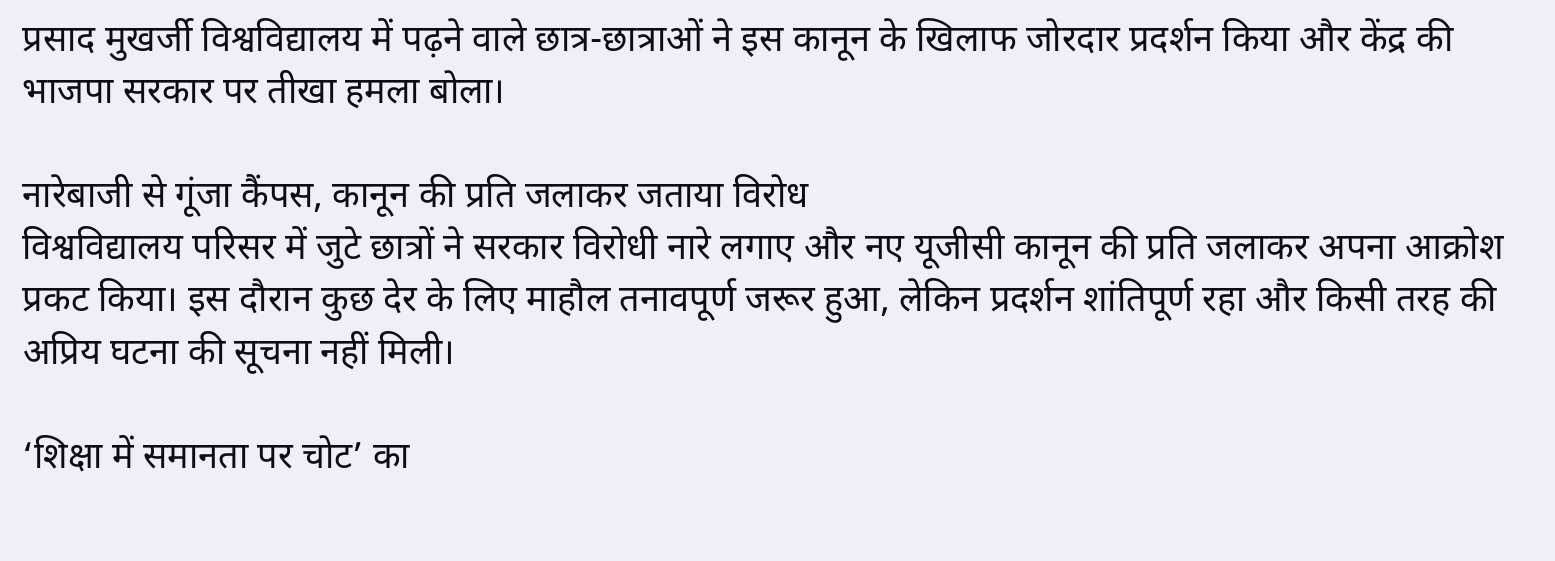प्रसाद मुखर्जी विश्वविद्यालय में पढ़ने वाले छात्र-छात्राओं ने इस कानून के खिलाफ जोरदार प्रदर्शन किया और केंद्र की भाजपा सरकार पर तीखा हमला बोला।

नारेबाजी से गूंजा कैंपस, कानून की प्रति जलाकर जताया विरोध
विश्वविद्यालय परिसर में जुटे छात्रों ने सरकार विरोधी नारे लगाए और नए यूजीसी कानून की प्रति जलाकर अपना आक्रोश प्रकट किया। इस दौरान कुछ देर के लिए माहौल तनावपूर्ण जरूर हुआ, लेकिन प्रदर्शन शांतिपूर्ण रहा और किसी तरह की अप्रिय घटना की सूचना नहीं मिली।

‘शिक्षा में समानता पर चोट’ का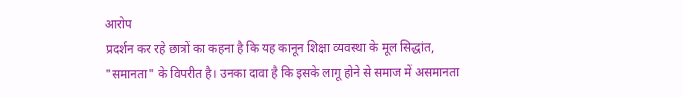आरोप
प्रदर्शन कर रहे छात्रों का कहना है कि यह कानून शिक्षा व्यवस्था के मूल सिद्धांत, "समानता" के विपरीत है। उनका दावा है कि इसके लागू होने से समाज में असमानता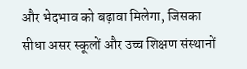और भेदभाव को बढ़ावा मिलेगा, जिसका सीधा असर स्कूलों और उच्च शिक्षण संस्थानों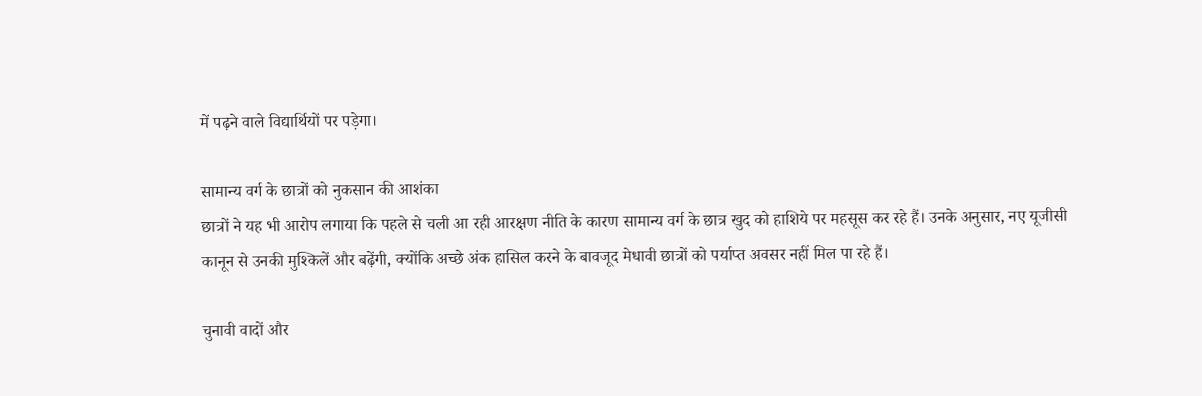में पढ़ने वाले विद्यार्थियों पर पड़ेगा।

सामान्य वर्ग के छात्रों को नुकसान की आशंका
छात्रों ने यह भी आरोप लगाया कि पहले से चली आ रही आरक्षण नीति के कारण सामान्य वर्ग के छात्र खुद को हाशिये पर महसूस कर रहे हैं। उनके अनुसार, नए यूजीसी कानून से उनकी मुश्किलें और बढ़ेंगी, क्योंकि अच्छे अंक हासिल करने के बावजूद मेधावी छात्रों को पर्याप्त अवसर नहीं मिल पा रहे हैं।

चुनावी वादों और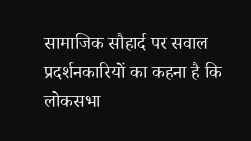सामाजिक सौहार्द पर सवाल
प्रदर्शनकारियों का कहना है कि लोकसभा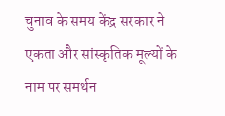चुनाव के समय केंद्र सरकार ने एकता और सांस्कृतिक मूल्यों के नाम पर समर्थन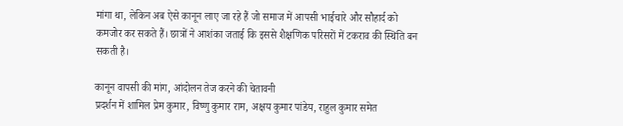मांगा था, लेकिन अब ऐसे कानून लाए जा रहे हैं जो समाज में आपसी भाईचारे और सौहार्द को कमजोर कर सकते हैं। छात्रों ने आशंका जताई कि इससे शैक्षणिक परिसरों में टकराव की स्थिति बन सकती है।

कानून वापसी की मांग, आंदोलन तेज करने की चेतावनी
प्रदर्शन में शामिल प्रेम कुमार, विष्णु कुमार राम, अक्षय कुमार पांडेय, राहुल कुमार समेत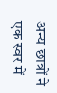अन्य छात्रों ने एक स्वर में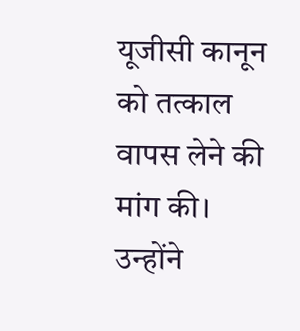यूजीसी कानून को तत्काल वापस लेने की मांग की। उन्होंने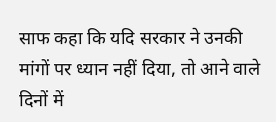साफ कहा कि यदि सरकार ने उनकी मांगों पर ध्यान नहीं दिया, तो आने वाले दिनों में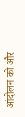आंदोलन को और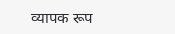व्यापक रूप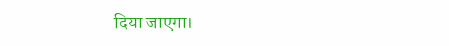दिया जाएगा।